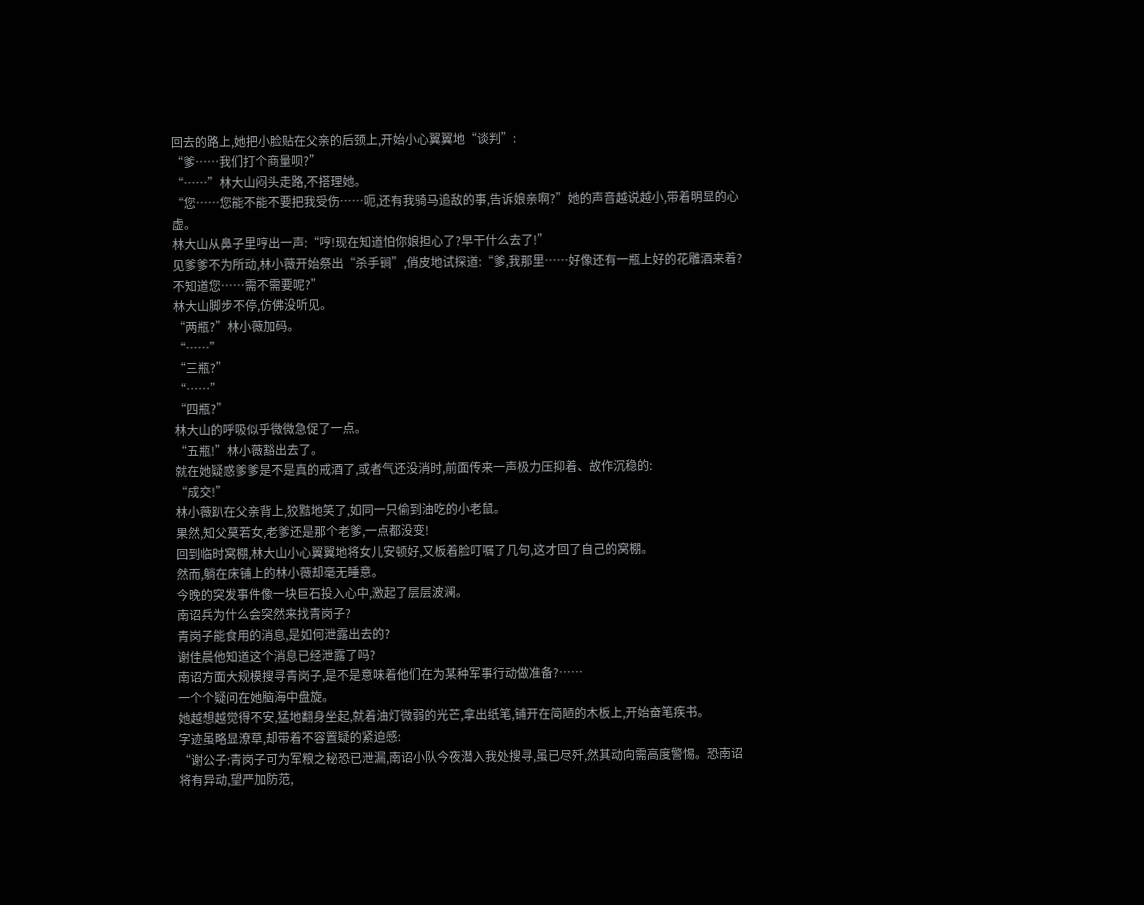回去的路上,她把小脸贴在父亲的后颈上,开始小心翼翼地“谈判”:
“爹……我们打个商量呗?”
“……”林大山闷头走路,不搭理她。
“您……您能不能不要把我受伤……呃,还有我骑马追敌的事,告诉娘亲啊?”她的声音越说越小,带着明显的心虚。
林大山从鼻子里哼出一声:“哼!现在知道怕你娘担心了?早干什么去了!”
见爹爹不为所动,林小薇开始祭出“杀手锏”,俏皮地试探道:“爹,我那里……好像还有一瓶上好的花雕酒来着?不知道您……需不需要呢?”
林大山脚步不停,仿佛没听见。
“两瓶?”林小薇加码。
“……”
“三瓶?”
“……”
“四瓶?”
林大山的呼吸似乎微微急促了一点。
“五瓶!”林小薇豁出去了。
就在她疑惑爹爹是不是真的戒酒了,或者气还没消时,前面传来一声极力压抑着、故作沉稳的:
“成交!”
林小薇趴在父亲背上,狡黠地笑了,如同一只偷到油吃的小老鼠。
果然,知父莫若女,老爹还是那个老爹,一点都没变!
回到临时窝棚,林大山小心翼翼地将女儿安顿好,又板着脸叮嘱了几句,这才回了自己的窝棚。
然而,躺在床铺上的林小薇却毫无睡意。
今晚的突发事件像一块巨石投入心中,激起了层层波澜。
南诏兵为什么会突然来找青岗子?
青岗子能食用的消息,是如何泄露出去的?
谢佳晨他知道这个消息已经泄露了吗?
南诏方面大规模搜寻青岗子,是不是意味着他们在为某种军事行动做准备?……
一个个疑问在她脑海中盘旋。
她越想越觉得不安,猛地翻身坐起,就着油灯微弱的光芒,拿出纸笔,铺开在简陋的木板上,开始奋笔疾书。
字迹虽略显潦草,却带着不容置疑的紧迫感:
“谢公子:青岗子可为军粮之秘恐已泄漏,南诏小队今夜潜入我处搜寻,虽已尽歼,然其动向需高度警惕。恐南诏将有异动,望严加防范,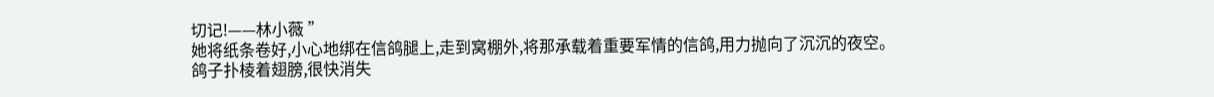切记!——林小薇 ”
她将纸条卷好,小心地绑在信鸽腿上,走到窝棚外,将那承载着重要军情的信鸽,用力抛向了沉沉的夜空。
鸽子扑棱着翅膀,很快消失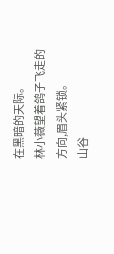在黑暗的天际。
林小薇望着鸽子飞走的方向,眉头紧锁。
山谷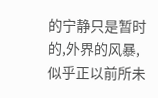的宁静只是暂时的,外界的风暴,似乎正以前所未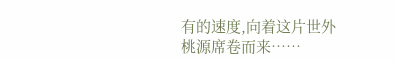有的速度,向着这片世外桃源席卷而来……